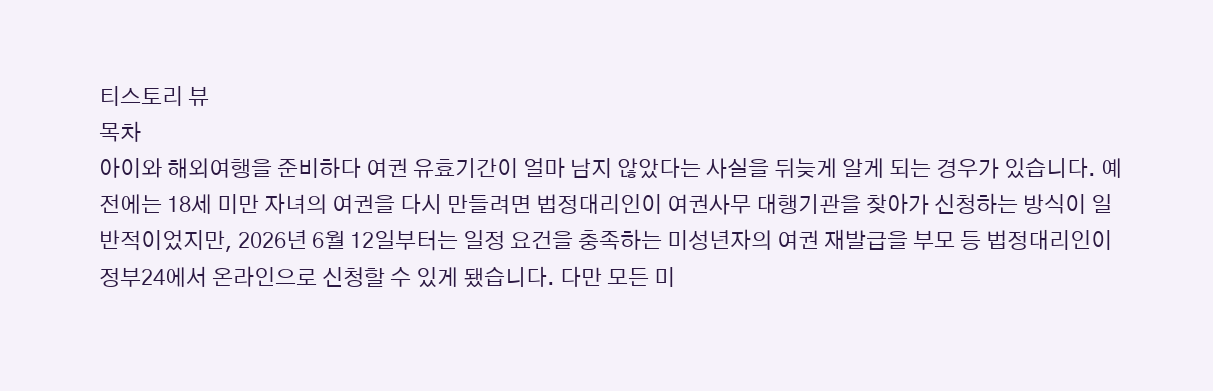티스토리 뷰
목차
아이와 해외여행을 준비하다 여권 유효기간이 얼마 남지 않았다는 사실을 뒤늦게 알게 되는 경우가 있습니다. 예전에는 18세 미만 자녀의 여권을 다시 만들려면 법정대리인이 여권사무 대행기관을 찾아가 신청하는 방식이 일반적이었지만, 2026년 6월 12일부터는 일정 요건을 충족하는 미성년자의 여권 재발급을 부모 등 법정대리인이 정부24에서 온라인으로 신청할 수 있게 됐습니다. 다만 모든 미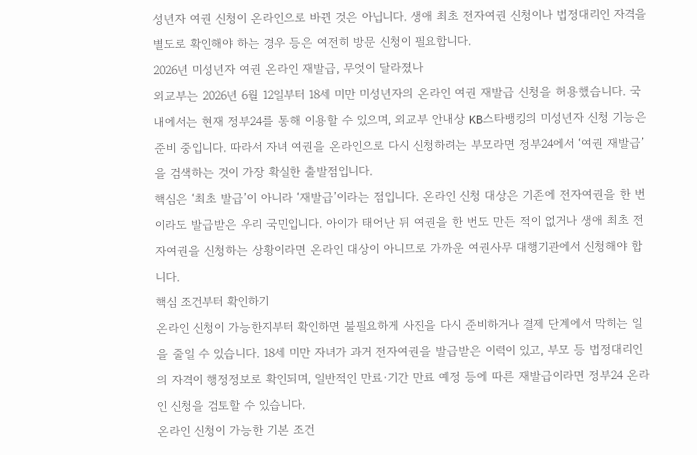성년자 여권 신청이 온라인으로 바뀐 것은 아닙니다. 생애 최초 전자여권 신청이나 법정대리인 자격을 별도로 확인해야 하는 경우 등은 여전히 방문 신청이 필요합니다.
2026년 미성년자 여권 온라인 재발급, 무엇이 달라졌나
외교부는 2026년 6월 12일부터 18세 미만 미성년자의 온라인 여권 재발급 신청을 허용했습니다. 국내에서는 현재 정부24를 통해 이용할 수 있으며, 외교부 안내상 KB스타뱅킹의 미성년자 신청 기능은 준비 중입니다. 따라서 자녀 여권을 온라인으로 다시 신청하려는 부모라면 정부24에서 ‘여권 재발급’을 검색하는 것이 가장 확실한 출발점입니다.
핵심은 ‘최초 발급’이 아니라 ‘재발급’이라는 점입니다. 온라인 신청 대상은 기존에 전자여권을 한 번이라도 발급받은 우리 국민입니다. 아이가 태어난 뒤 여권을 한 번도 만든 적이 없거나 생애 최초 전자여권을 신청하는 상황이라면 온라인 대상이 아니므로 가까운 여권사무 대행기관에서 신청해야 합니다.
핵심 조건부터 확인하기
온라인 신청이 가능한지부터 확인하면 불필요하게 사진을 다시 준비하거나 결제 단계에서 막히는 일을 줄일 수 있습니다. 18세 미만 자녀가 과거 전자여권을 발급받은 이력이 있고, 부모 등 법정대리인의 자격이 행정정보로 확인되며, 일반적인 만료·기간 만료 예정 등에 따른 재발급이라면 정부24 온라인 신청을 검토할 수 있습니다.
온라인 신청이 가능한 기본 조건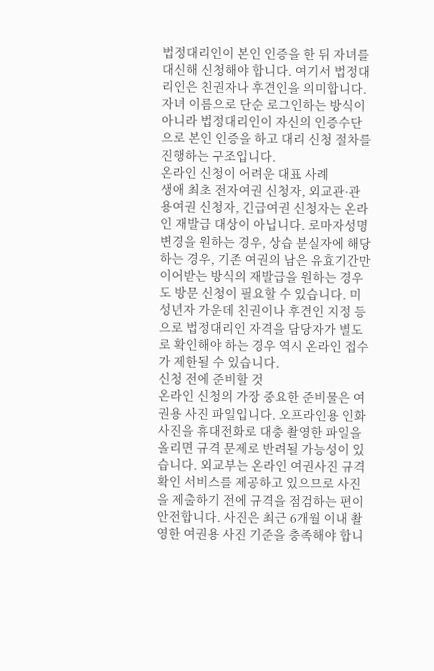법정대리인이 본인 인증을 한 뒤 자녀를 대신해 신청해야 합니다. 여기서 법정대리인은 친권자나 후견인을 의미합니다. 자녀 이름으로 단순 로그인하는 방식이 아니라 법정대리인이 자신의 인증수단으로 본인 인증을 하고 대리 신청 절차를 진행하는 구조입니다.
온라인 신청이 어려운 대표 사례
생애 최초 전자여권 신청자, 외교관·관용여권 신청자, 긴급여권 신청자는 온라인 재발급 대상이 아닙니다. 로마자성명 변경을 원하는 경우, 상습 분실자에 해당하는 경우, 기존 여권의 남은 유효기간만 이어받는 방식의 재발급을 원하는 경우도 방문 신청이 필요할 수 있습니다. 미성년자 가운데 친권이나 후견인 지정 등으로 법정대리인 자격을 담당자가 별도로 확인해야 하는 경우 역시 온라인 접수가 제한될 수 있습니다.
신청 전에 준비할 것
온라인 신청의 가장 중요한 준비물은 여권용 사진 파일입니다. 오프라인용 인화사진을 휴대전화로 대충 촬영한 파일을 올리면 규격 문제로 반려될 가능성이 있습니다. 외교부는 온라인 여권사진 규격 확인 서비스를 제공하고 있으므로 사진을 제출하기 전에 규격을 점검하는 편이 안전합니다. 사진은 최근 6개월 이내 촬영한 여권용 사진 기준을 충족해야 합니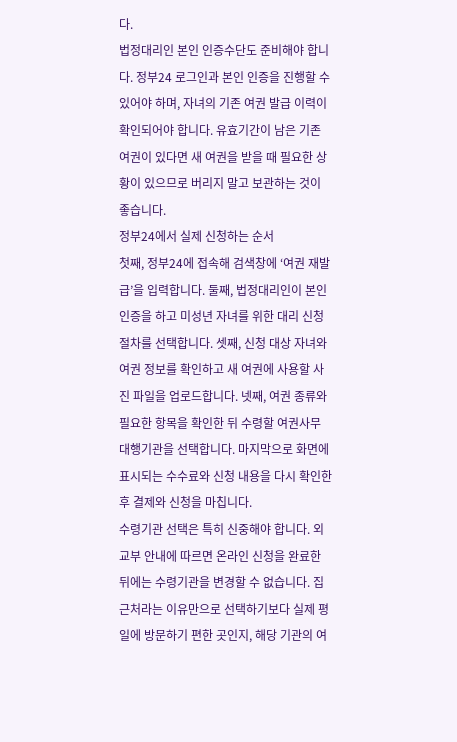다.
법정대리인 본인 인증수단도 준비해야 합니다. 정부24 로그인과 본인 인증을 진행할 수 있어야 하며, 자녀의 기존 여권 발급 이력이 확인되어야 합니다. 유효기간이 남은 기존 여권이 있다면 새 여권을 받을 때 필요한 상황이 있으므로 버리지 말고 보관하는 것이 좋습니다.
정부24에서 실제 신청하는 순서
첫째, 정부24에 접속해 검색창에 ‘여권 재발급’을 입력합니다. 둘째, 법정대리인이 본인 인증을 하고 미성년 자녀를 위한 대리 신청 절차를 선택합니다. 셋째, 신청 대상 자녀와 여권 정보를 확인하고 새 여권에 사용할 사진 파일을 업로드합니다. 넷째, 여권 종류와 필요한 항목을 확인한 뒤 수령할 여권사무 대행기관을 선택합니다. 마지막으로 화면에 표시되는 수수료와 신청 내용을 다시 확인한 후 결제와 신청을 마칩니다.
수령기관 선택은 특히 신중해야 합니다. 외교부 안내에 따르면 온라인 신청을 완료한 뒤에는 수령기관을 변경할 수 없습니다. 집 근처라는 이유만으로 선택하기보다 실제 평일에 방문하기 편한 곳인지, 해당 기관의 여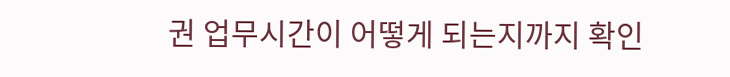권 업무시간이 어떻게 되는지까지 확인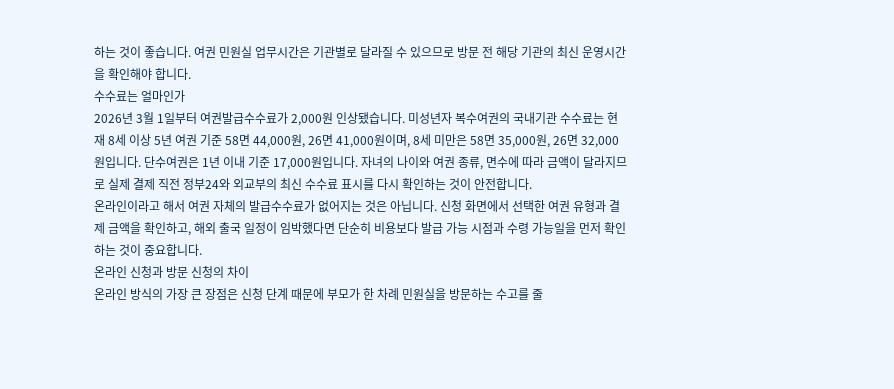하는 것이 좋습니다. 여권 민원실 업무시간은 기관별로 달라질 수 있으므로 방문 전 해당 기관의 최신 운영시간을 확인해야 합니다.
수수료는 얼마인가
2026년 3월 1일부터 여권발급수수료가 2,000원 인상됐습니다. 미성년자 복수여권의 국내기관 수수료는 현재 8세 이상 5년 여권 기준 58면 44,000원, 26면 41,000원이며, 8세 미만은 58면 35,000원, 26면 32,000원입니다. 단수여권은 1년 이내 기준 17,000원입니다. 자녀의 나이와 여권 종류, 면수에 따라 금액이 달라지므로 실제 결제 직전 정부24와 외교부의 최신 수수료 표시를 다시 확인하는 것이 안전합니다.
온라인이라고 해서 여권 자체의 발급수수료가 없어지는 것은 아닙니다. 신청 화면에서 선택한 여권 유형과 결제 금액을 확인하고, 해외 출국 일정이 임박했다면 단순히 비용보다 발급 가능 시점과 수령 가능일을 먼저 확인하는 것이 중요합니다.
온라인 신청과 방문 신청의 차이
온라인 방식의 가장 큰 장점은 신청 단계 때문에 부모가 한 차례 민원실을 방문하는 수고를 줄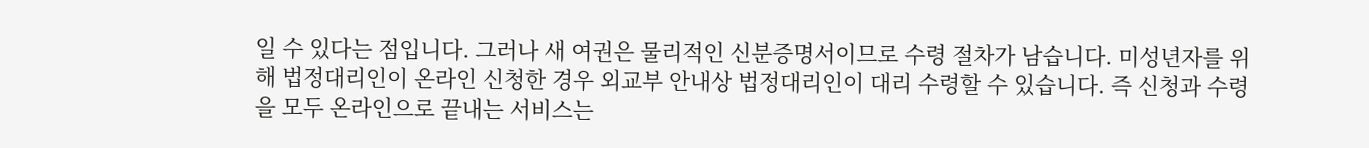일 수 있다는 점입니다. 그러나 새 여권은 물리적인 신분증명서이므로 수령 절차가 남습니다. 미성년자를 위해 법정대리인이 온라인 신청한 경우 외교부 안내상 법정대리인이 대리 수령할 수 있습니다. 즉 신청과 수령을 모두 온라인으로 끝내는 서비스는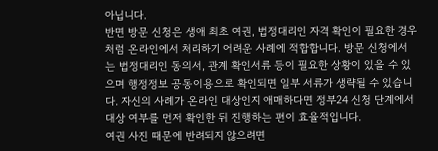아닙니다.
반면 방문 신청은 생애 최초 여권, 법정대리인 자격 확인이 필요한 경우처럼 온라인에서 처리하기 어려운 사례에 적합합니다. 방문 신청에서는 법정대리인 동의서, 관계 확인서류 등이 필요한 상황이 있을 수 있으며 행정정보 공동이용으로 확인되면 일부 서류가 생략될 수 있습니다. 자신의 사례가 온라인 대상인지 애매하다면 정부24 신청 단계에서 대상 여부를 먼저 확인한 뒤 진행하는 편이 효율적입니다.
여권 사진 때문에 반려되지 않으려면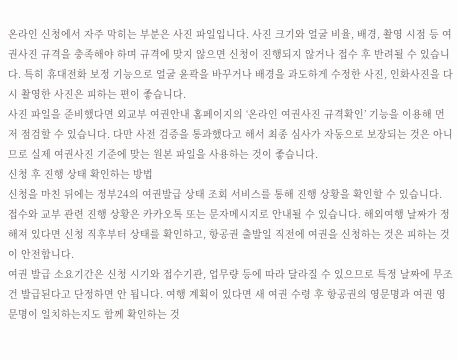온라인 신청에서 자주 막히는 부분은 사진 파일입니다. 사진 크기와 얼굴 비율, 배경, 촬영 시점 등 여권사진 규격을 충족해야 하며 규격에 맞지 않으면 신청이 진행되지 않거나 접수 후 반려될 수 있습니다. 특히 휴대전화 보정 기능으로 얼굴 윤곽을 바꾸거나 배경을 과도하게 수정한 사진, 인화사진을 다시 촬영한 사진은 피하는 편이 좋습니다.
사진 파일을 준비했다면 외교부 여권안내 홈페이지의 ‘온라인 여권사진 규격확인’ 기능을 이용해 먼저 점검할 수 있습니다. 다만 사전 검증을 통과했다고 해서 최종 심사가 자동으로 보장되는 것은 아니므로 실제 여권사진 기준에 맞는 원본 파일을 사용하는 것이 좋습니다.
신청 후 진행 상태 확인하는 방법
신청을 마친 뒤에는 정부24의 여권발급 상태 조회 서비스를 통해 진행 상황을 확인할 수 있습니다. 접수와 교부 관련 진행 상황은 카카오톡 또는 문자메시지로 안내될 수 있습니다. 해외여행 날짜가 정해져 있다면 신청 직후부터 상태를 확인하고, 항공권 출발일 직전에 여권을 신청하는 것은 피하는 것이 안전합니다.
여권 발급 소요기간은 신청 시기와 접수기관, 업무량 등에 따라 달라질 수 있으므로 특정 날짜에 무조건 발급된다고 단정하면 안 됩니다. 여행 계획이 있다면 새 여권 수령 후 항공권의 영문명과 여권 영문명이 일치하는지도 함께 확인하는 것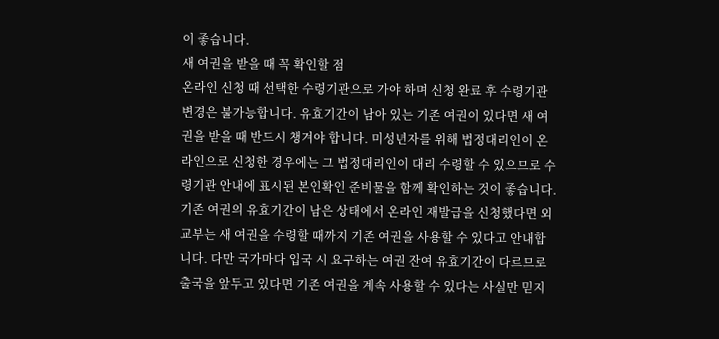이 좋습니다.
새 여권을 받을 때 꼭 확인할 점
온라인 신청 때 선택한 수령기관으로 가야 하며 신청 완료 후 수령기관 변경은 불가능합니다. 유효기간이 남아 있는 기존 여권이 있다면 새 여권을 받을 때 반드시 챙겨야 합니다. 미성년자를 위해 법정대리인이 온라인으로 신청한 경우에는 그 법정대리인이 대리 수령할 수 있으므로 수령기관 안내에 표시된 본인확인 준비물을 함께 확인하는 것이 좋습니다.
기존 여권의 유효기간이 남은 상태에서 온라인 재발급을 신청했다면 외교부는 새 여권을 수령할 때까지 기존 여권을 사용할 수 있다고 안내합니다. 다만 국가마다 입국 시 요구하는 여권 잔여 유효기간이 다르므로 출국을 앞두고 있다면 기존 여권을 계속 사용할 수 있다는 사실만 믿지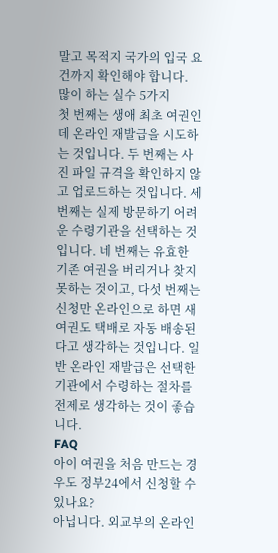말고 목적지 국가의 입국 요건까지 확인해야 합니다.
많이 하는 실수 5가지
첫 번째는 생애 최초 여권인데 온라인 재발급을 시도하는 것입니다. 두 번째는 사진 파일 규격을 확인하지 않고 업로드하는 것입니다. 세 번째는 실제 방문하기 어려운 수령기관을 선택하는 것입니다. 네 번째는 유효한 기존 여권을 버리거나 찾지 못하는 것이고, 다섯 번째는 신청만 온라인으로 하면 새 여권도 택배로 자동 배송된다고 생각하는 것입니다. 일반 온라인 재발급은 선택한 기관에서 수령하는 절차를 전제로 생각하는 것이 좋습니다.
FAQ
아이 여권을 처음 만드는 경우도 정부24에서 신청할 수 있나요?
아닙니다. 외교부의 온라인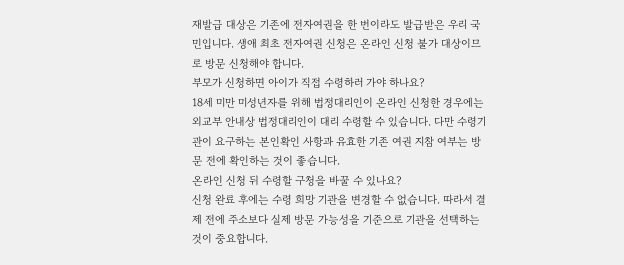재발급 대상은 기존에 전자여권을 한 번이라도 발급받은 우리 국민입니다. 생애 최초 전자여권 신청은 온라인 신청 불가 대상이므로 방문 신청해야 합니다.
부모가 신청하면 아이가 직접 수령하러 가야 하나요?
18세 미만 미성년자를 위해 법정대리인이 온라인 신청한 경우에는 외교부 안내상 법정대리인이 대리 수령할 수 있습니다. 다만 수령기관이 요구하는 본인확인 사항과 유효한 기존 여권 지참 여부는 방문 전에 확인하는 것이 좋습니다.
온라인 신청 뒤 수령할 구청을 바꿀 수 있나요?
신청 완료 후에는 수령 희망 기관을 변경할 수 없습니다. 따라서 결제 전에 주소보다 실제 방문 가능성을 기준으로 기관을 선택하는 것이 중요합니다.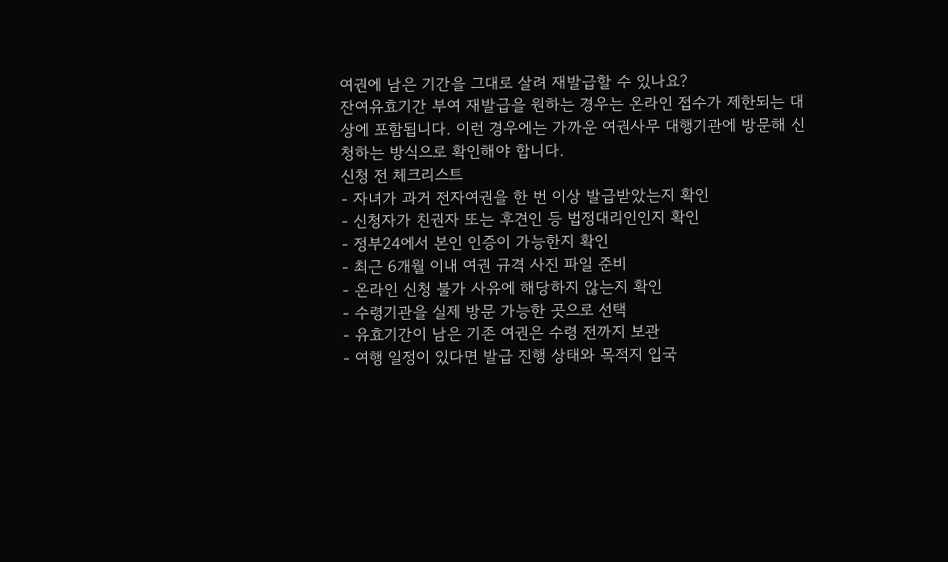여권에 남은 기간을 그대로 살려 재발급할 수 있나요?
잔여유효기간 부여 재발급을 원하는 경우는 온라인 접수가 제한되는 대상에 포함됩니다. 이런 경우에는 가까운 여권사무 대행기관에 방문해 신청하는 방식으로 확인해야 합니다.
신청 전 체크리스트
- 자녀가 과거 전자여권을 한 번 이상 발급받았는지 확인
- 신청자가 친권자 또는 후견인 등 법정대리인인지 확인
- 정부24에서 본인 인증이 가능한지 확인
- 최근 6개월 이내 여권 규격 사진 파일 준비
- 온라인 신청 불가 사유에 해당하지 않는지 확인
- 수령기관을 실제 방문 가능한 곳으로 선택
- 유효기간이 남은 기존 여권은 수령 전까지 보관
- 여행 일정이 있다면 발급 진행 상태와 목적지 입국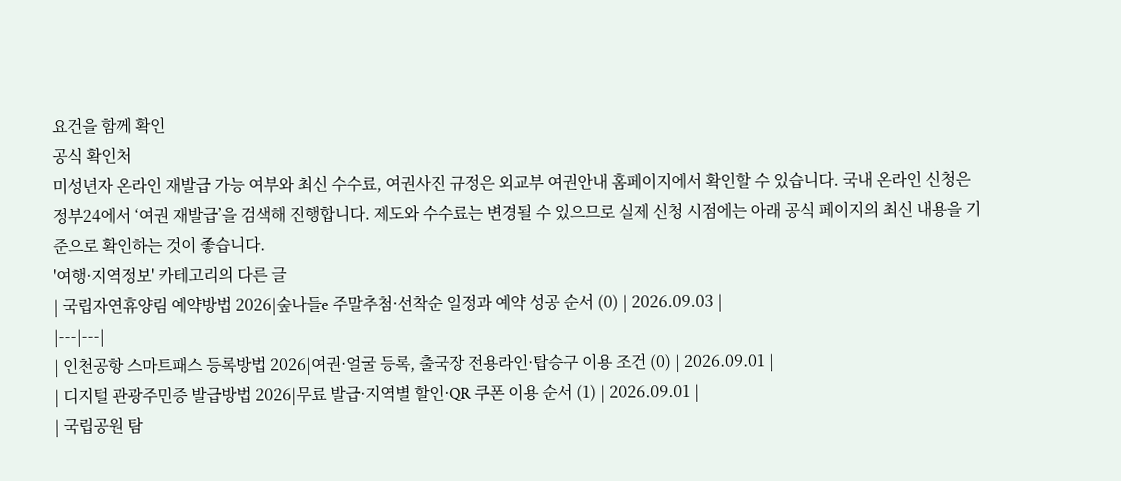요건을 함께 확인
공식 확인처
미성년자 온라인 재발급 가능 여부와 최신 수수료, 여권사진 규정은 외교부 여권안내 홈페이지에서 확인할 수 있습니다. 국내 온라인 신청은 정부24에서 ‘여권 재발급’을 검색해 진행합니다. 제도와 수수료는 변경될 수 있으므로 실제 신청 시점에는 아래 공식 페이지의 최신 내용을 기준으로 확인하는 것이 좋습니다.
'여행·지역정보' 카테고리의 다른 글
| 국립자연휴양림 예약방법 2026|숲나들e 주말추첨·선착순 일정과 예약 성공 순서 (0) | 2026.09.03 |
|---|---|
| 인천공항 스마트패스 등록방법 2026|여권·얼굴 등록, 출국장 전용라인·탑승구 이용 조건 (0) | 2026.09.01 |
| 디지털 관광주민증 발급방법 2026|무료 발급·지역별 할인·QR 쿠폰 이용 순서 (1) | 2026.09.01 |
| 국립공원 탐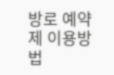방로 예약제 이용방법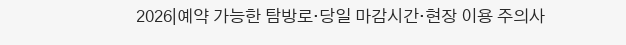2026|예약 가능한 탐방로·당일 마감시간·현장 이용 주의사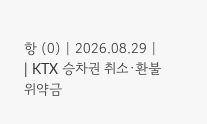항 (0) | 2026.08.29 |
| KTX 승차권 취소·환불 위약금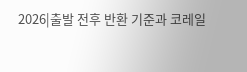2026|출발 전후 반환 기준과 코레일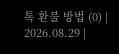톡 환불 방법 (0) | 2026.08.29 |